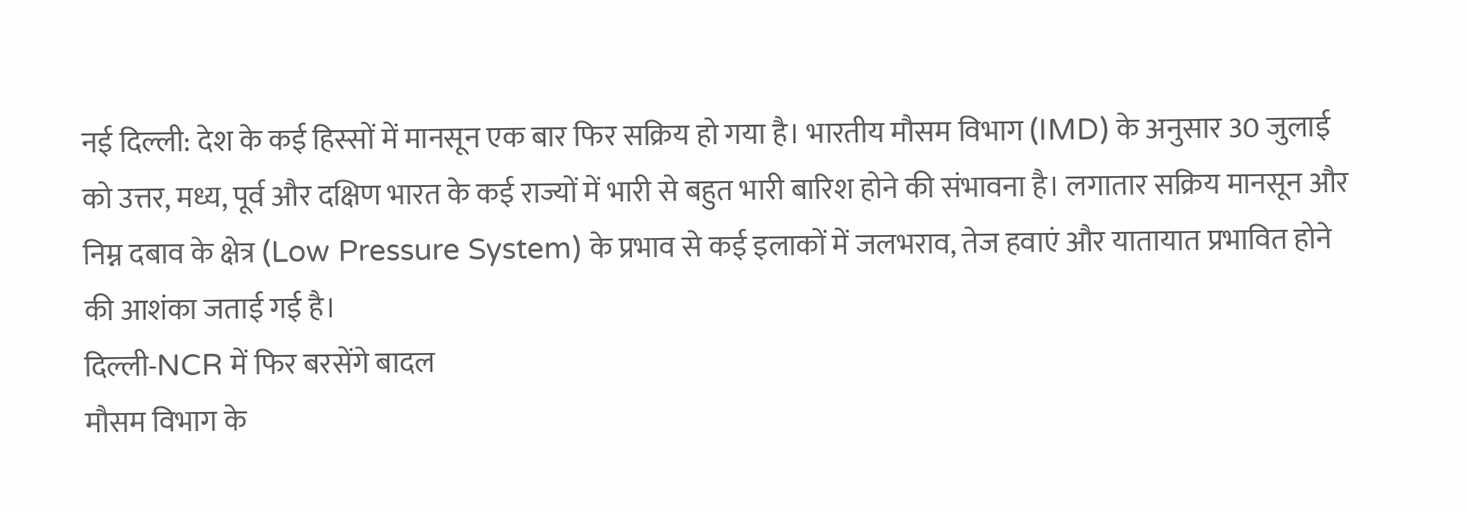नई दिल्ली: देश के कई हिस्सों में मानसून एक बार फिर सक्रिय हो गया है। भारतीय मौसम विभाग (IMD) के अनुसार 30 जुलाई को उत्तर, मध्य, पूर्व और दक्षिण भारत के कई राज्यों में भारी से बहुत भारी बारिश होने की संभावना है। लगातार सक्रिय मानसून और निम्न दबाव के क्षेत्र (Low Pressure System) के प्रभाव से कई इलाकों में जलभराव, तेज हवाएं और यातायात प्रभावित होने की आशंका जताई गई है।
दिल्ली-NCR में फिर बरसेंगे बादल
मौसम विभाग के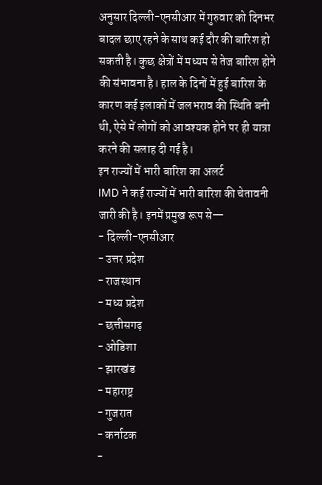अनुसार दिल्ली-एनसीआर में गुरुवार को दिनभर बादल छाए रहने के साथ कई दौर की बारिश हो सकती है। कुछ क्षेत्रों में मध्यम से तेज बारिश होने की संभावना है। हाल के दिनों में हुई बारिश के कारण कई इलाकों में जलभराव की स्थिति बनी थी, ऐसे में लोगों को आवश्यक होने पर ही यात्रा करने की सलाह दी गई है।
इन राज्यों में भारी बारिश का अलर्ट
IMD ने कई राज्यों में भारी बारिश की चेतावनी जारी की है। इनमें प्रमुख रूप से—
- दिल्ली-एनसीआर
- उत्तर प्रदेश
- राजस्थान
- मध्य प्रदेश
- छत्तीसगढ़
- ओडिशा
- झारखंड
- महाराष्ट्र
- गुजरात
- कर्नाटक
-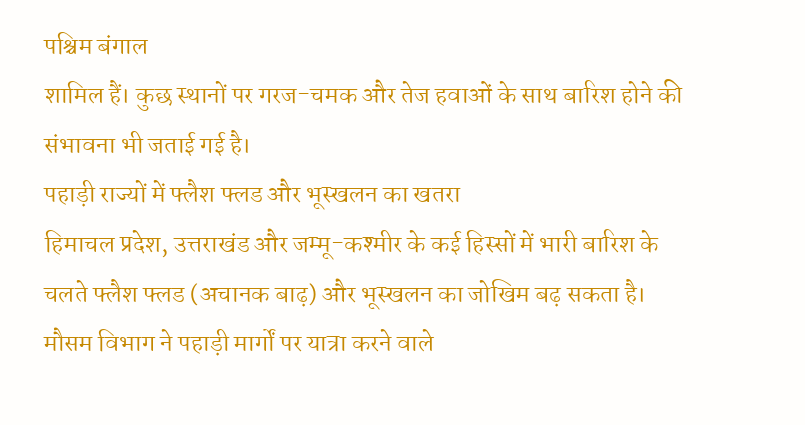पश्चिम बंगाल
शामिल हैं। कुछ स्थानों पर गरज-चमक और तेज हवाओं के साथ बारिश होने की संभावना भी जताई गई है।
पहाड़ी राज्यों में फ्लैश फ्लड और भूस्खलन का खतरा
हिमाचल प्रदेश, उत्तराखंड और जम्मू-कश्मीर के कई हिस्सों में भारी बारिश के चलते फ्लैश फ्लड (अचानक बाढ़) और भूस्खलन का जोखिम बढ़ सकता है। मौसम विभाग ने पहाड़ी मार्गों पर यात्रा करने वाले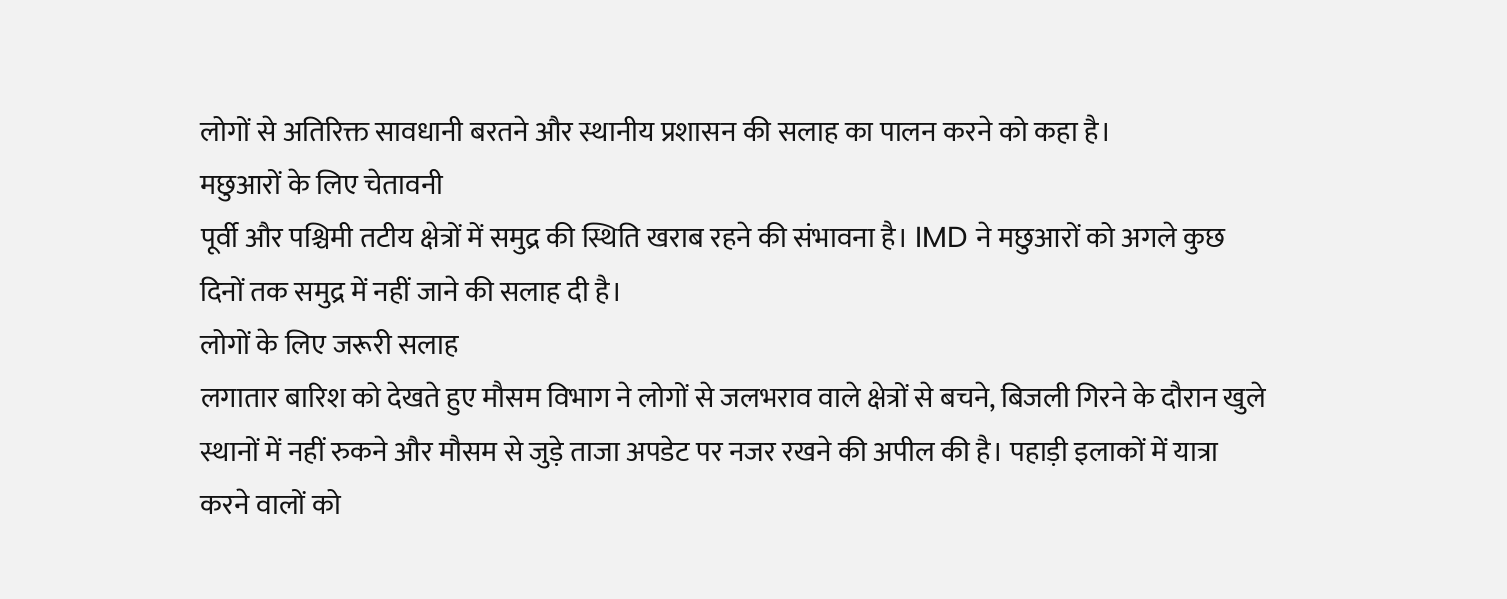लोगों से अतिरिक्त सावधानी बरतने और स्थानीय प्रशासन की सलाह का पालन करने को कहा है।
मछुआरों के लिए चेतावनी
पूर्वी और पश्चिमी तटीय क्षेत्रों में समुद्र की स्थिति खराब रहने की संभावना है। IMD ने मछुआरों को अगले कुछ दिनों तक समुद्र में नहीं जाने की सलाह दी है।
लोगों के लिए जरूरी सलाह
लगातार बारिश को देखते हुए मौसम विभाग ने लोगों से जलभराव वाले क्षेत्रों से बचने, बिजली गिरने के दौरान खुले स्थानों में नहीं रुकने और मौसम से जुड़े ताजा अपडेट पर नजर रखने की अपील की है। पहाड़ी इलाकों में यात्रा करने वालों को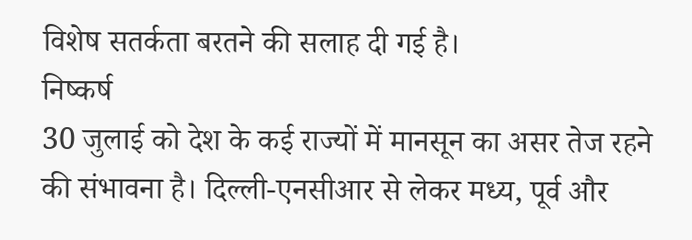विशेष सतर्कता बरतने की सलाह दी गई है।
निष्कर्ष
30 जुलाई को देश के कई राज्यों में मानसून का असर तेज रहने की संभावना है। दिल्ली-एनसीआर से लेकर मध्य, पूर्व और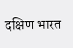दक्षिण भारत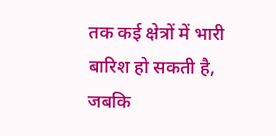तक कई क्षेत्रों में भारी बारिश हो सकती है, जबकि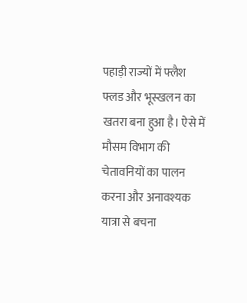पहाड़ी राज्यों में फ्लैश फ्लड और भूस्खलन का खतरा बना हुआ है। ऐसे में मौसम विभाग की चेतावनियों का पालन करना और अनावश्यक यात्रा से बचना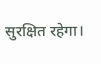सुरक्षित रहेगा।